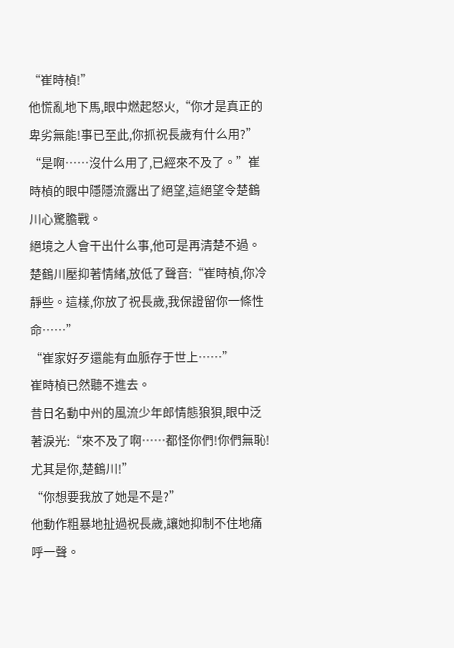“崔時楨!”
他慌亂地下馬,眼中燃起怒火,“你才是真正的卑劣無能!事已至此,你抓祝長歲有什么用?”
“是啊……沒什么用了,已經來不及了。”崔時楨的眼中隱隱流露出了絕望,這絕望令楚鶴川心驚膽戰。
絕境之人會干出什么事,他可是再清楚不過。
楚鶴川壓抑著情緒,放低了聲音:“崔時楨,你冷靜些。這樣,你放了祝長歲,我保證留你一條性命……”
“崔家好歹還能有血脈存于世上……”
崔時楨已然聽不進去。
昔日名動中州的風流少年郎情態狼狽,眼中泛著淚光:“來不及了啊……都怪你們!你們無恥!尤其是你,楚鶴川!”
“你想要我放了她是不是?”
他動作粗暴地扯過祝長歲,讓她抑制不住地痛呼一聲。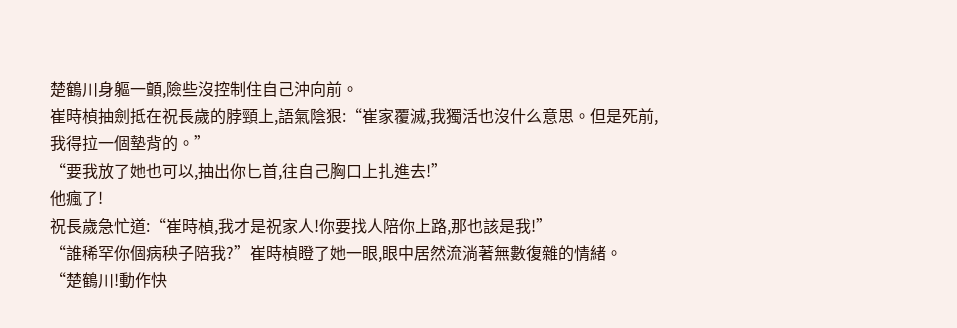楚鶴川身軀一顫,險些沒控制住自己沖向前。
崔時楨抽劍抵在祝長歲的脖頸上,語氣陰狠:“崔家覆滅,我獨活也沒什么意思。但是死前,我得拉一個墊背的。”
“要我放了她也可以,抽出你匕首,往自己胸口上扎進去!”
他瘋了!
祝長歲急忙道:“崔時楨,我才是祝家人!你要找人陪你上路,那也該是我!”
“誰稀罕你個病秧子陪我?”崔時楨瞪了她一眼,眼中居然流淌著無數復雜的情緒。
“楚鶴川!動作快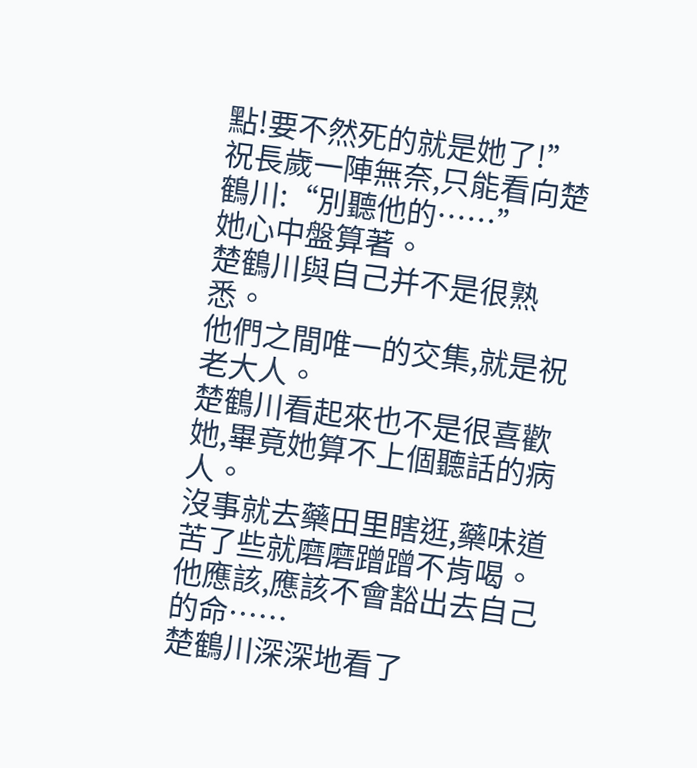點!要不然死的就是她了!”
祝長歲一陣無奈,只能看向楚鶴川:“別聽他的……”
她心中盤算著。
楚鶴川與自己并不是很熟悉。
他們之間唯一的交集,就是祝老大人。
楚鶴川看起來也不是很喜歡她,畢竟她算不上個聽話的病人。
沒事就去藥田里瞎逛,藥味道苦了些就磨磨蹭蹭不肯喝。
他應該,應該不會豁出去自己的命……
楚鶴川深深地看了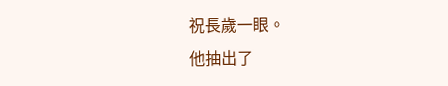祝長歲一眼。
他抽出了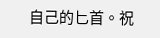自己的匕首。祝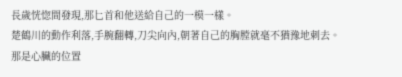長歲恍惚間發現,那匕首和他送給自己的一模一樣。
楚鶴川的動作利落,手腕翻轉,刀尖向內,朝著自己的胸膛就毫不猶豫地刺去。
那是心臟的位置